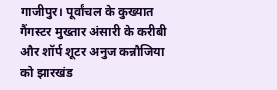गाजीपुर। पूर्वांचल के कुख्यात गैंगस्टर मुख्तार अंसारी के करीबी और शॉर्प शूटर अनुज कन्नौजिया को झारखंड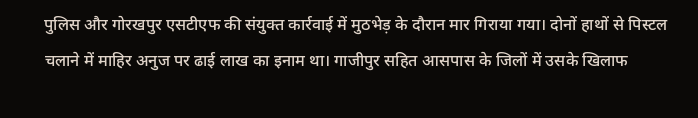पुलिस और गोरखपुर एसटीएफ की संयुक्त कार्रवाई में मुठभेड़ के दौरान मार गिराया गया। दोनों हाथों से पिस्टल चलाने में माहिर अनुज पर ढाई लाख का इनाम था। गाजीपुर सहित आसपास के जिलों में उसके खिलाफ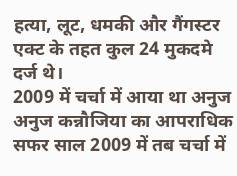हत्या, लूट, धमकी और गैंगस्टर एक्ट के तहत कुल 24 मुकदमे दर्ज थे।
2009 में चर्चा में आया था अनुज
अनुज कन्नौजिया का आपराधिक सफर साल 2009 में तब चर्चा में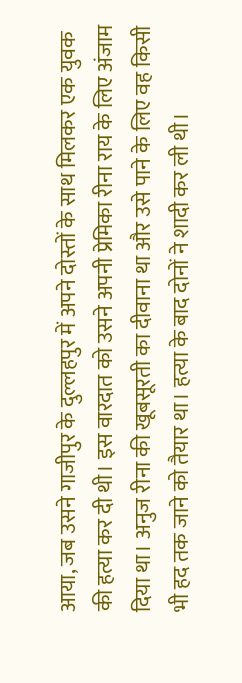आया, जब उसने गाजीपुर के दुल्लहपुर में अपने दोस्तों के साथ मिलकर एक युवक की हत्या कर दी थी। इस वारदात को उसने अपनी प्रेमिका रीना राय के लिए अंजाम दिया था। अनुज रीना की खूबसूरती का दीवाना था और उसे पाने के लिए वह किसी भी हद तक जाने को तैयार था। हत्या के बाद दोनों ने शादी कर ली थी।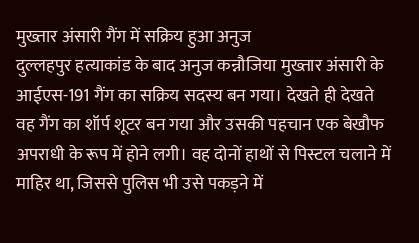मुख्तार अंसारी गैंग में सक्रिय हुआ अनुज
दुल्लहपुर हत्याकांड के बाद अनुज कन्नौजिया मुख्तार अंसारी के आईएस-191 गैंग का सक्रिय सदस्य बन गया। देखते ही देखते वह गैंग का शॉर्प शूटर बन गया और उसकी पहचान एक बेखौफ अपराधी के रूप में होने लगी। वह दोनों हाथों से पिस्टल चलाने में माहिर था, जिससे पुलिस भी उसे पकड़ने में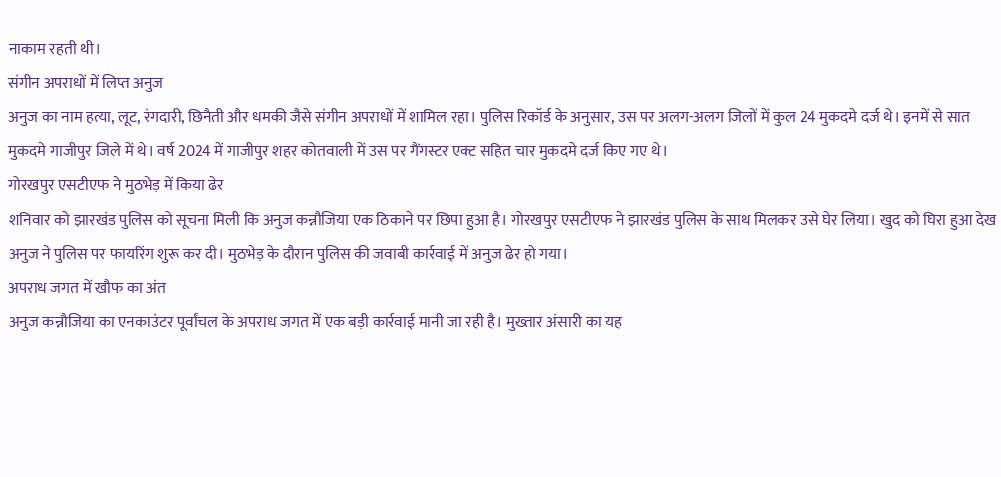नाकाम रहती थी।
संगीन अपराधों में लिप्त अनुज
अनुज का नाम हत्या, लूट, रंगदारी, छिनैती और धमकी जैसे संगीन अपराधों में शामिल रहा। पुलिस रिकॉर्ड के अनुसार, उस पर अलग-अलग जिलों में कुल 24 मुकदमे दर्ज थे। इनमें से सात मुकदमे गाजीपुर जिले में थे। वर्ष 2024 में गाजीपुर शहर कोतवाली में उस पर गैंगस्टर एक्ट सहित चार मुकदमे दर्ज किए गए थे।
गोरखपुर एसटीएफ ने मुठभेड़ में किया ढेर
शनिवार को झारखंड पुलिस को सूचना मिली कि अनुज कन्नौजिया एक ठिकाने पर छिपा हुआ है। गोरखपुर एसटीएफ ने झारखंड पुलिस के साथ मिलकर उसे घेर लिया। खुद को घिरा हुआ देख अनुज ने पुलिस पर फायरिंग शुरू कर दी। मुठभेड़ के दौरान पुलिस की जवाबी कार्रवाई में अनुज ढेर हो गया।
अपराध जगत में खौफ का अंत
अनुज कन्नौजिया का एनकाउंटर पूर्वांचल के अपराध जगत में एक बड़ी कार्रवाई मानी जा रही है। मुख्तार अंसारी का यह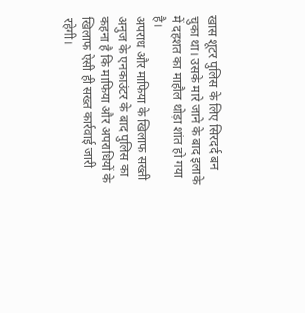खास शूटर पुलिस के लिए सिरदर्द बन चुका था। उसके मारे जाने के बाद इलाके में दहशत का माहौल थोड़ा शांत हो गया है।
अपराध और माफिया के खिलाफ सख्ती
अनुज के एनकाउंटर के बाद पुलिस का कहना है कि माफिया और अपराधियों के खिलाफ ऐसी ही सख्त कार्रवाई जारी रहेगी।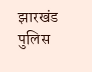झारखंड पुलिस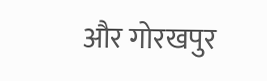और गोरखपुर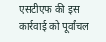एसटीएफ की इस कार्रवाई को पूर्वांचल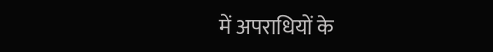में अपराधियों के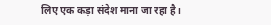लिए एक कड़ा संदेश माना जा रहा है।